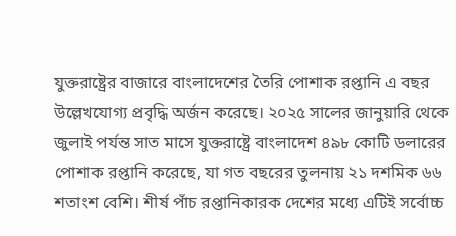যুক্তরাষ্ট্রের বাজারে বাংলাদেশের তৈরি পোশাক রপ্তানি এ বছর উল্লেখযোগ্য প্রবৃদ্ধি অর্জন করেছে। ২০২৫ সালের জানুয়ারি থেকে জুলাই পর্যন্ত সাত মাসে যুক্তরাষ্ট্রে বাংলাদেশ ৪৯৮ কোটি ডলারের পোশাক রপ্তানি করেছে, যা গত বছরের তুলনায় ২১ দশমিক ৬৬ শতাংশ বেশি। শীর্ষ পাঁচ রপ্তানিকারক দেশের মধ্যে এটিই সর্বোচ্চ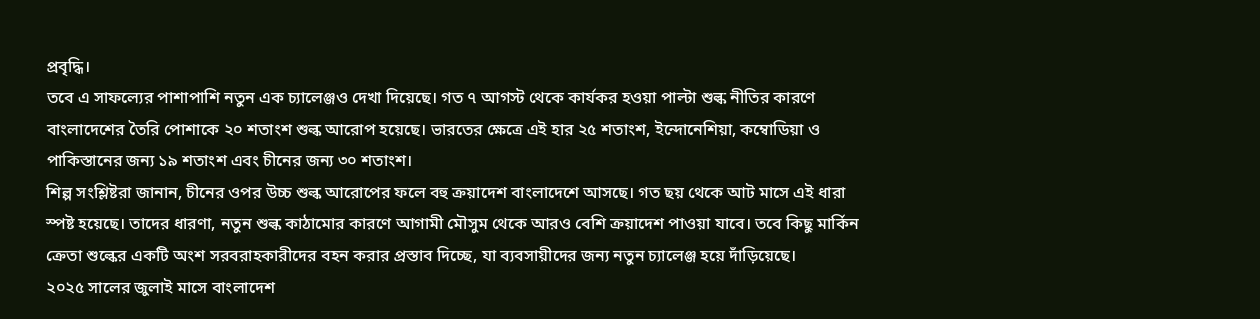প্রবৃদ্ধি।
তবে এ সাফল্যের পাশাপাশি নতুন এক চ্যালেঞ্জও দেখা দিয়েছে। গত ৭ আগস্ট থেকে কার্যকর হওয়া পাল্টা শুল্ক নীতির কারণে বাংলাদেশের তৈরি পোশাকে ২০ শতাংশ শুল্ক আরোপ হয়েছে। ভারতের ক্ষেত্রে এই হার ২৫ শতাংশ, ইন্দোনেশিয়া, কম্বোডিয়া ও পাকিস্তানের জন্য ১৯ শতাংশ এবং চীনের জন্য ৩০ শতাংশ।
শিল্প সংশ্লিষ্টরা জানান, চীনের ওপর উচ্চ শুল্ক আরোপের ফলে বহু ক্রয়াদেশ বাংলাদেশে আসছে। গত ছয় থেকে আট মাসে এই ধারা স্পষ্ট হয়েছে। তাদের ধারণা, নতুন শুল্ক কাঠামোর কারণে আগামী মৌসুম থেকে আরও বেশি ক্রয়াদেশ পাওয়া যাবে। তবে কিছু মার্কিন ক্রেতা শুল্কের একটি অংশ সরবরাহকারীদের বহন করার প্রস্তাব দিচ্ছে, যা ব্যবসায়ীদের জন্য নতুন চ্যালেঞ্জ হয়ে দাঁড়িয়েছে।
২০২৫ সালের জুলাই মাসে বাংলাদেশ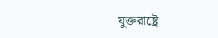যুক্তরাষ্ট্রে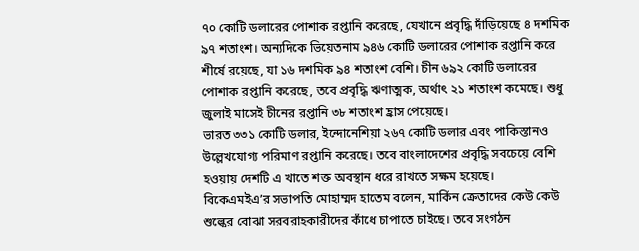৭০ কোটি ডলারের পোশাক রপ্তানি করেছে, যেখানে প্রবৃদ্ধি দাঁড়িয়েছে ৪ দশমিক ৯৭ শতাংশ। অন্যদিকে ভিয়েতনাম ৯৪৬ কোটি ডলারের পোশাক রপ্তানি করে শীর্ষে রয়েছে, যা ১৬ দশমিক ৯৪ শতাংশ বেশি। চীন ৬৯২ কোটি ডলারের পোশাক রপ্তানি করেছে, তবে প্রবৃদ্ধি ঋণাত্মক, অর্থাৎ ২১ শতাংশ কমেছে। শুধু জুলাই মাসেই চীনের রপ্তানি ৩৮ শতাংশ হ্রাস পেয়েছে।
ভারত ৩৩১ কোটি ডলার, ইন্দোনেশিয়া ২৬৭ কোটি ডলার এবং পাকিস্তানও উল্লেখযোগ্য পরিমাণ রপ্তানি করেছে। তবে বাংলাদেশের প্রবৃদ্ধি সবচেয়ে বেশি হওয়ায় দেশটি এ খাতে শক্ত অবস্থান ধরে রাখতে সক্ষম হয়েছে।
বিকেএমইএ’র সভাপতি মোহাম্মদ হাতেম বলেন, মার্কিন ক্রেতাদের কেউ কেউ শুল্কের বোঝা সরবরাহকারীদের কাঁধে চাপাতে চাইছে। তবে সংগঠন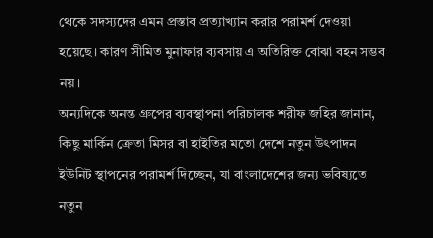থেকে সদস্যদের এমন প্রস্তাব প্রত্যাখ্যান করার পরামর্শ দেওয়া হয়েছে। কারণ সীমিত মুনাফার ব্যবসায় এ অতিরিক্ত বোঝা বহন সম্ভব নয়।
অন্যদিকে অনন্ত গ্রুপের ব্যবস্থাপনা পরিচালক শরীফ জহির জানান, কিছু মার্কিন ক্রেতা মিসর বা হাইতির মতো দেশে নতুন উৎপাদন ইউনিট স্থাপনের পরামর্শ দিচ্ছেন, যা বাংলাদেশের জন্য ভবিষ্যতে নতুন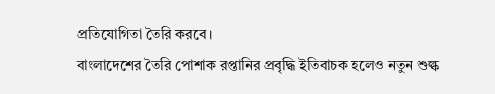প্রতিযোগিতা তৈরি করবে।
বাংলাদেশের তৈরি পোশাক রপ্তানির প্রবৃদ্ধি ইতিবাচক হলেও নতুন শুল্ক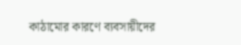কাঠামোর কারণে ব্যবসায়ীদের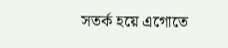সতর্ক হয়ে এগোতে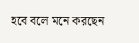হবে বলে মনে করছেন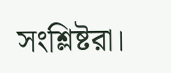সংশ্লিষ্টরা।